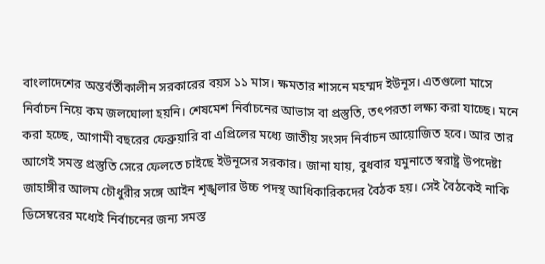বাংলাদেশের অন্তর্বর্তীকালীন সরকারের বয়স ১১ মাস। ক্ষমতার শাসনে মহম্মদ ইউনূস। এতগুলো মাসে নির্বাচন নিয়ে কম জলঘোলা হয়নি। শেষমেশ নির্বাচনের আভাস বা প্রস্তুতি, তৎপরতা লক্ষ্য করা যাচ্ছে। মনে করা হচ্ছে, আগামী বছরের ফেব্রুয়ারি বা এপ্রিলের মধ্যে জাতীয় সংসদ নির্বাচন আয়োজিত হবে। আর তার আগেই সমস্ত প্রস্তুতি সেরে ফেলতে চাইছে ইউনূসের সরকার। জানা যায়, বুধবার যমুনাতে স্বরাষ্ট্র উপদেষ্টা জাহাঙ্গীর আলম চৌধুরীর সঙ্গে আইন শৃঙ্খলার উচ্চ পদস্থ আধিকারিকদের বৈঠক হয়। সেই বৈঠকেই নাকি ডিসেম্বরের মধ্যেই নির্বাচনের জন্য সমস্ত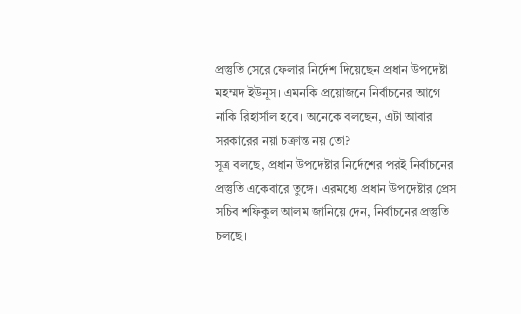প্রস্তুতি সেরে ফেলার নির্দেশ দিয়েছেন প্রধান উপদেষ্টা মহম্মদ ইউনূস। এমনকি প্রয়োজনে নির্বাচনের আগে নাকি রিহার্সাল হবে। অনেকে বলছেন, এটা আবার সরকারের নয়া চক্রান্ত নয় তো?
সূত্র বলছে, প্রধান উপদেষ্টার নির্দেশের পরই নির্বাচনের প্রস্তুতি একেবারে তুঙ্গে। এরমধ্যে প্রধান উপদেষ্টার প্রেস সচিব শফিকুল আলম জানিয়ে দেন, নির্বাচনের প্রস্তুতি চলছে।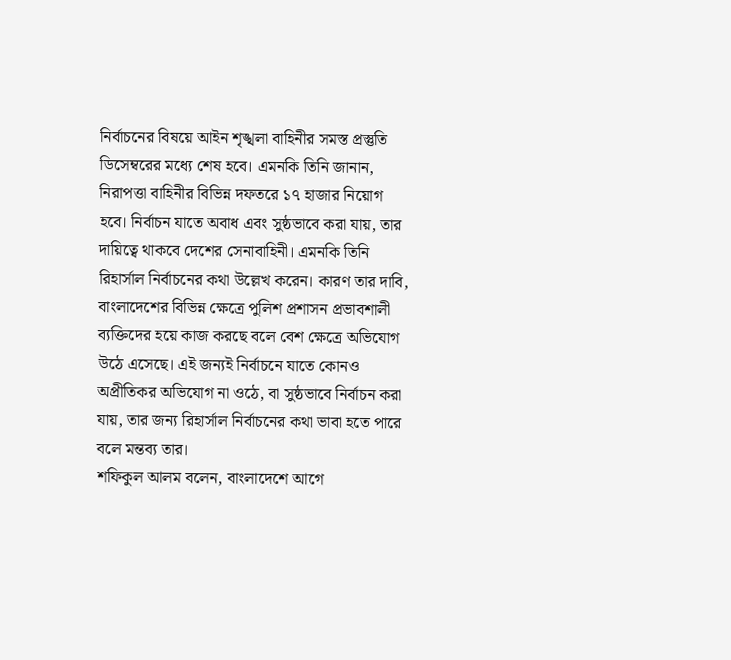নির্বাচনের বিষয়ে আইন শৃঙ্খলা বাহিনীর সমস্ত প্রস্তুতি ডিসেম্বরের মধ্যে শেষ হবে। এমনকি তিনি জানান, নিরাপত্তা বাহিনীর বিভিন্ন দফতরে ১৭ হাজার নিয়োগ হবে। নির্বাচন যাতে অবাধ এবং সুষ্ঠভাবে করা যায়, তার দায়িত্বে থাকবে দেশের সেনাবাহিনী। এমনকি তিনি রিহার্সাল নির্বাচনের কথা উল্লেখ করেন। কারণ তার দাবি, বাংলাদেশের বিভিন্ন ক্ষেত্রে পুলিশ প্রশাসন প্রভাবশালী ব্যক্তিদের হয়ে কাজ করছে বলে বেশ ক্ষেত্রে অভিযোগ উঠে এসেছে। এই জন্যই নির্বাচনে যাতে কোনও অপ্রীতিকর অভিযোগ না ওঠে, বা সুষ্ঠভাবে নির্বাচন করা যায়, তার জন্য রিহার্সাল নির্বাচনের কথা ভাবা হতে পারে বলে মন্তব্য তার।
শফিকুল আলম বলেন, বাংলাদেশে আগে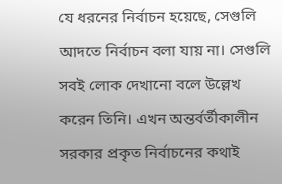যে ধরনের নির্বাচন হয়েছে, সেগুলি আদতে নির্বাচন বলা যায় না। সেগুলি সবই লোক দেখানো বলে উল্লেখ করেন তিনি। এখন অন্তর্বর্তীকালীন সরকার প্রকৃত নির্বাচনের কথাই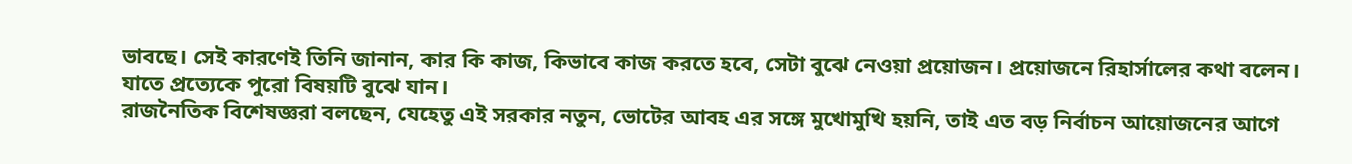ভাবছে। সেই কারণেই তিনি জানান, কার কি কাজ, কিভাবে কাজ করতে হবে, সেটা বুঝে নেওয়া প্রয়োজন। প্রয়োজনে রিহার্সালের কথা বলেন। যাতে প্রত্যেকে পুরো বিষয়টি বুঝে যান।
রাজনৈতিক বিশেষজ্ঞরা বলছেন, যেহেতু এই সরকার নতুন, ভোটের আবহ এর সঙ্গে মুখোমুখি হয়নি, তাই এত বড় নির্বাচন আয়োজনের আগে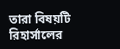তারা বিষয়টি রিহার্সালের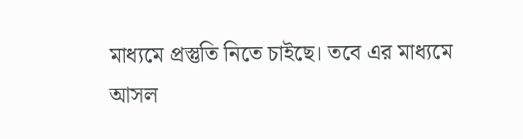মাধ্যমে প্রস্তুতি নিতে চাইছে। তবে এর মাধ্যমে আসল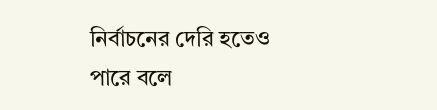নির্বাচনের দেরি হতেও পারে বলে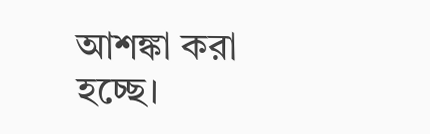আশঙ্কা করা হচ্ছে।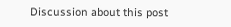Discussion about this post